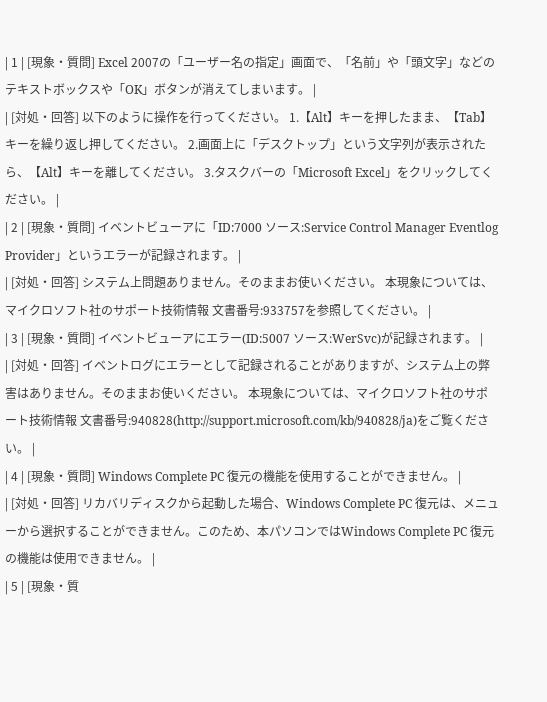| 1 | [現象・質問] Excel 2007の「ユーザー名の指定」画面で、「名前」や「頭文字」などのテキストボックスや「OK」ボタンが消えてしまいます。 |
| [対処・回答] 以下のように操作を行ってください。 1.【Alt】キーを押したまま、【Tab】キーを繰り返し押してください。 2.画面上に「デスクトップ」という文字列が表示されたら、【Alt】キーを離してください。 3.タスクバーの「Microsoft Excel」をクリックしてください。 |
| 2 | [現象・質問] イベントビューアに「ID:7000 ソース:Service Control Manager Eventlog Provider」というエラーが記録されます。 |
| [対処・回答] システム上問題ありません。そのままお使いください。 本現象については、マイクロソフト社のサポート技術情報 文書番号:933757を参照してください。 |
| 3 | [現象・質問] イベントビューアにエラー(ID:5007 ソース:WerSvc)が記録されます。 |
| [対処・回答] イベントログにエラーとして記録されることがありますが、システム上の弊害はありません。そのままお使いください。 本現象については、マイクロソフト社のサポート技術情報 文書番号:940828(http://support.microsoft.com/kb/940828/ja)をご覧ください。 |
| 4 | [現象・質問] Windows Complete PC 復元の機能を使用することができません。 |
| [対処・回答] リカバリディスクから起動した場合、Windows Complete PC 復元は、メニューから選択することができません。このため、本パソコンではWindows Complete PC 復元の機能は使用できません。 |
| 5 | [現象・質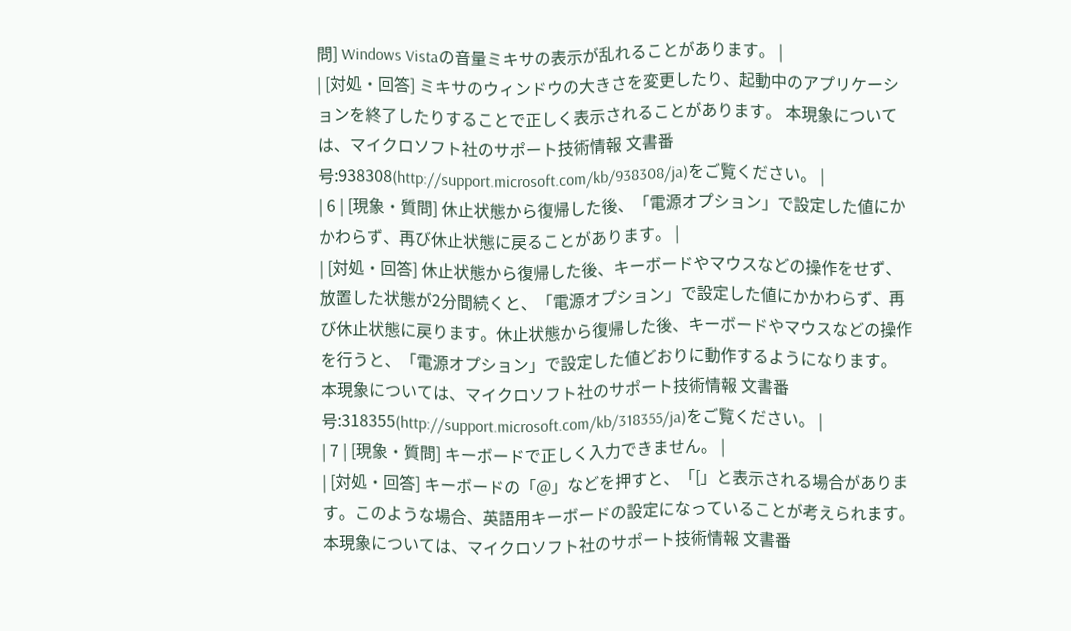問] Windows Vistaの音量ミキサの表示が乱れることがあります。 |
| [対処・回答] ミキサのウィンドウの大きさを変更したり、起動中のアプリケーションを終了したりすることで正しく表示されることがあります。 本現象については、マイクロソフト社のサポート技術情報 文書番号:938308(http://support.microsoft.com/kb/938308/ja)をご覧ください。 |
| 6 | [現象・質問] 休止状態から復帰した後、「電源オプション」で設定した値にかかわらず、再び休止状態に戻ることがあります。 |
| [対処・回答] 休止状態から復帰した後、キーボードやマウスなどの操作をせず、放置した状態が2分間続くと、「電源オプション」で設定した値にかかわらず、再び休止状態に戻ります。休止状態から復帰した後、キーボードやマウスなどの操作を行うと、「電源オプション」で設定した値どおりに動作するようになります。 本現象については、マイクロソフト社のサポート技術情報 文書番号:318355(http://support.microsoft.com/kb/318355/ja)をご覧ください。 |
| 7 | [現象・質問] キーボードで正しく入力できません。 |
| [対処・回答] キーボードの「@」などを押すと、「[」と表示される場合があります。このような場合、英語用キーボードの設定になっていることが考えられます。本現象については、マイクロソフト社のサポート技術情報 文書番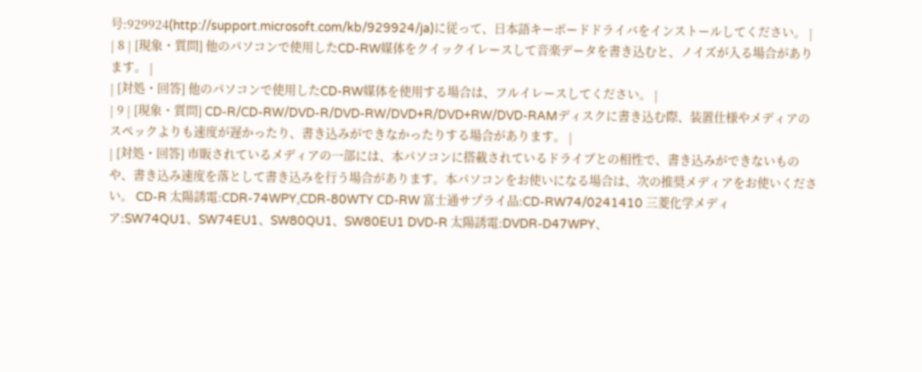号:929924(http://support.microsoft.com/kb/929924/ja)に従って、日本語キーボードドライバをインストールしてください。 |
| 8 | [現象・質問] 他のパソコンで使用したCD-RW媒体をクイックイレースして音楽データを書き込むと、ノイズが入る場合があります。 |
| [対処・回答] 他のパソコンで使用したCD-RW媒体を使用する場合は、フルイレースしてください。 |
| 9 | [現象・質問] CD-R/CD-RW/DVD-R/DVD-RW/DVD+R/DVD+RW/DVD-RAMディスクに書き込む際、装置仕様やメディアのスペックよりも速度が遅かったり、書き込みができなかったりする場合があります。 |
| [対処・回答] 市販されているメディアの一部には、本パソコンに搭載されているドライブとの相性で、書き込みができないものや、書き込み速度を落として書き込みを行う場合があります。本パソコンをお使いになる場合は、次の推奨メディアをお使いください。 CD-R 太陽誘電:CDR-74WPY,CDR-80WTY CD-RW 富士通サプライ品:CD-RW74/0241410 三菱化学メディア:SW74QU1、SW74EU1、SW80QU1、SW80EU1 DVD-R 太陽誘電:DVDR-D47WPY、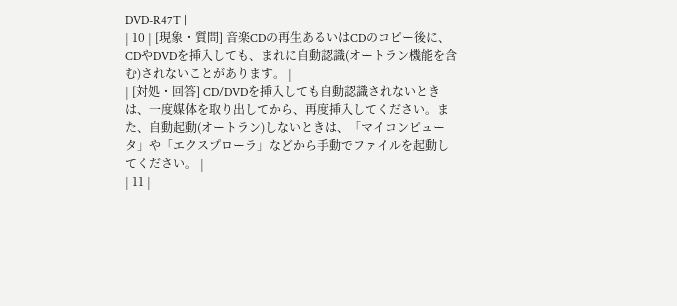DVD-R47T |
| 10 | [現象・質問] 音楽CDの再生あるいはCDのコピー後に、CDやDVDを挿入しても、まれに自動認識(オートラン機能を含む)されないことがあります。 |
| [対処・回答] CD/DVDを挿入しても自動認識されないときは、一度媒体を取り出してから、再度挿入してください。また、自動起動(オートラン)しないときは、「マイコンピュータ」や「エクスプローラ」などから手動でファイルを起動してください。 |
| 11 |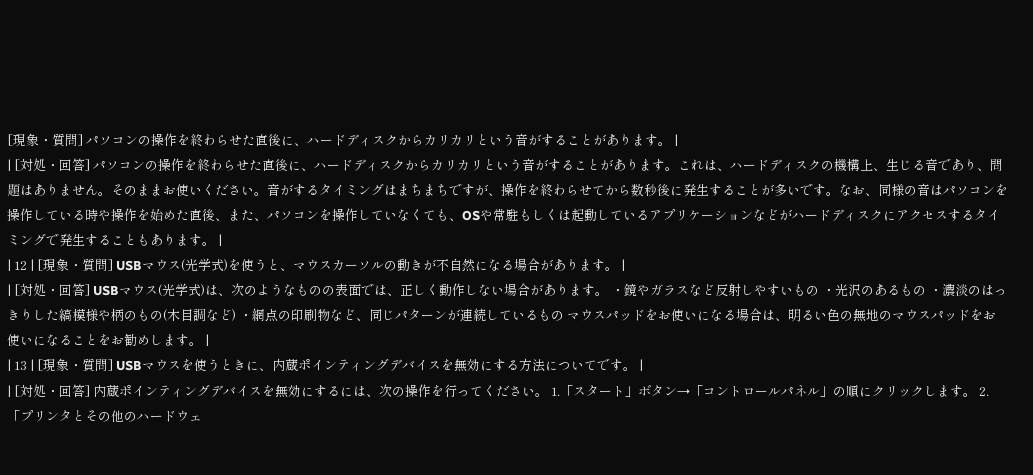[現象・質問] パソコンの操作を終わらせた直後に、ハードディスクからカリカリという音がすることがあります。 |
| [対処・回答] パソコンの操作を終わらせた直後に、ハードディスクからカリカリという音がすることがあります。これは、ハードディスクの機構上、生じる音であり、問題はありません。そのままお使いください。音がするタイミングはまちまちですが、操作を終わらせてから数秒後に発生することが多いです。なお、同様の音はパソコンを操作している時や操作を始めた直後、また、パソコンを操作していなくても、OSや常駐もしくは起動しているアプリケーションなどがハードディスクにアクセスするタイミングで発生することもあります。 |
| 12 | [現象・質問] USBマウス(光学式)を使うと、マウスカーソルの動きが不自然になる場合があります。 |
| [対処・回答] USBマウス(光学式)は、次のようなものの表面では、正しく動作しない場合があります。 ・鏡やガラスなど反射しやすいもの ・光沢のあるもの ・濃淡のはっきりした縞模様や柄のもの(木目調など) ・網点の印刷物など、同じパターンが連続しているもの マウスパッドをお使いになる場合は、明るい色の無地のマウスパッドをお使いになることをお勧めします。 |
| 13 | [現象・質問] USBマウスを使うときに、内蔵ポインティングデバイスを無効にする方法についてです。 |
| [対処・回答] 内蔵ポインティングデバイスを無効にするには、次の操作を行ってください。 1.「スタート」ボタン→「コントロールパネル」の順にクリックします。 2.「プリンタとその他のハードウェ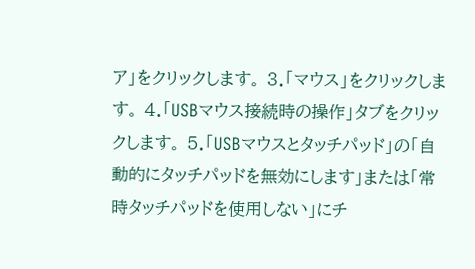ア」をクリックします。 3.「マウス」をクリックします。 4.「USBマウス接続時の操作」タブをクリックします。 5.「USBマウスとタッチパッド」の「自動的にタッチパッドを無効にします」または「常時タッチパッドを使用しない」にチ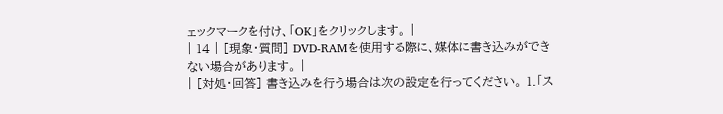ェックマークを付け、「OK」をクリックします。 |
| 14 | [現象・質問] DVD-RAMを使用する際に、媒体に書き込みができない場合があります。 |
| [対処・回答] 書き込みを行う場合は次の設定を行ってください。 1.「ス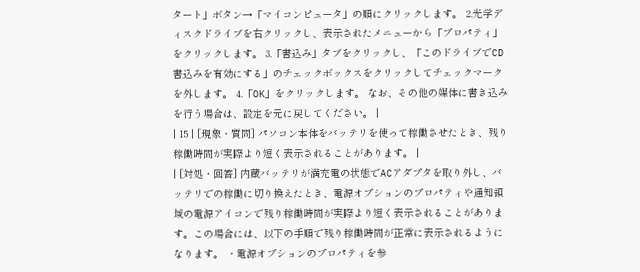タート」ボタン→「マイコンピュータ」の順にクリックします。 2.光学ディスクドライブを右クリックし、表示されたメニューから「プロパティ」をクリックします。 3.「書込み」タブをクリックし、「このドライブでCD書込みを有効にする」のチェックボックスをクリックしてチェックマークを外します。 4.「OK」をクリックします。 なお、その他の媒体に書き込みを行う場合は、設定を元に戻してください。 |
| 15 | [現象・質問] パソコン本体をバッテリを使って稼働させたとき、残り稼働時間が実際より短く表示されることがあります。 |
| [対処・回答] 内蔵バッテリが満充電の状態でACアダプタを取り外し、バッテリでの稼働に切り換えたとき、電源オプションのプロパティや通知領域の電源アイコンで残り稼働時間が実際より短く表示されることがあります。この場合には、以下の手順で残り稼働時間が正常に表示されるようになります。 ・電源オプションのプロパティを参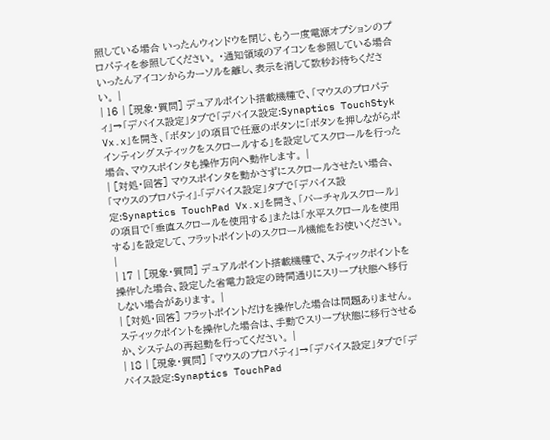照している場合 いったんウィンドウを閉じ、もう一度電源オプションのプロパティを参照してください。 ・通知領域のアイコンを参照している場合 いったんアイコンからカーソルを離し、表示を消して数秒お待ちください。 |
| 16 | [現象・質問] デュアルポイント搭載機種で、「マウスのプロパティ」→「デバイス設定」タブで「デバイス設定:Synaptics TouchStyk Vx.x」を開き、「ボタン」の項目で任意のボタンに「ボタンを押しながらポインティングスティックをスクロールする」を設定してスクロールを行った場合、マウスポインタも操作方向へ動作します。 |
| [対処・回答] マウスポインタを動かさずにスクロールさせたい場合、「マウスのプロパティ」-「デバイス設定」タブで「デバイス設定:Synaptics TouchPad Vx.x」を開き、「バーチャルスクロール」の項目で「垂直スクロールを使用する」または「水平スクロールを使用する」を設定して、フラットポイントのスクロール機能をお使いください。 |
| 17 | [現象・質問] デュアルポイント搭載機種で、スティックポイントを操作した場合、設定した省電力設定の時間通りにスリープ状態へ移行しない場合があります。 |
| [対処・回答] フラットポイントだけを操作した場合は問題ありません。スティックポイントを操作した場合は、手動でスリープ状態に移行させるか、システムの再起動を行ってください。 |
| 18 | [現象・質問] 「マウスのプロパティ」→「デバイス設定」タブで「デバイス設定:Synaptics TouchPad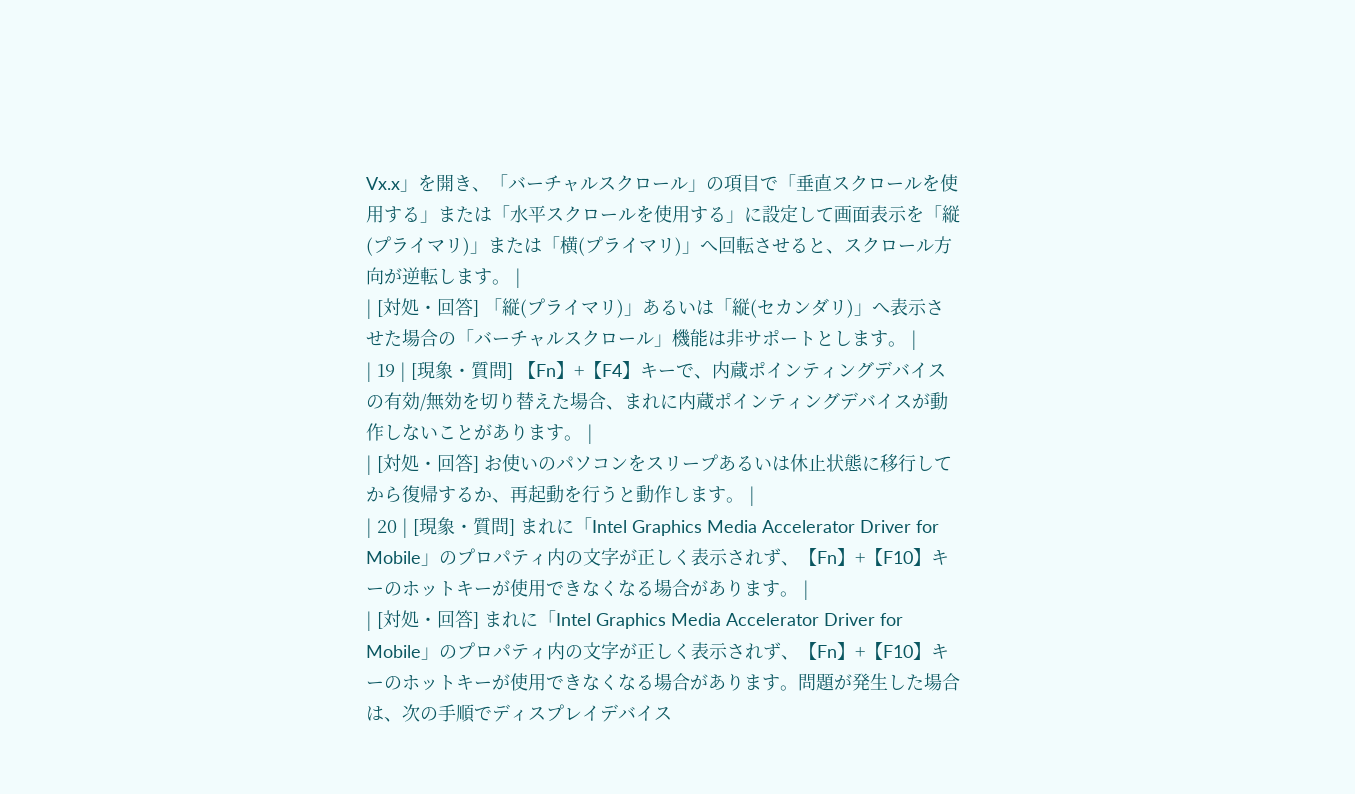Vx.x」を開き、「バーチャルスクロール」の項目で「垂直スクロールを使用する」または「水平スクロールを使用する」に設定して画面表示を「縦(プライマリ)」または「横(プライマリ)」へ回転させると、スクロール方向が逆転します。 |
| [対処・回答] 「縦(プライマリ)」あるいは「縦(セカンダリ)」へ表示させた場合の「バーチャルスクロール」機能は非サポートとします。 |
| 19 | [現象・質問] 【Fn】+【F4】キーで、内蔵ポインティングデバイスの有効/無効を切り替えた場合、まれに内蔵ポインティングデバイスが動作しないことがあります。 |
| [対処・回答] お使いのパソコンをスリープあるいは休止状態に移行してから復帰するか、再起動を行うと動作します。 |
| 20 | [現象・質問] まれに「Intel Graphics Media Accelerator Driver for Mobile」のプロパティ内の文字が正しく表示されず、【Fn】+【F10】キーのホットキーが使用できなくなる場合があります。 |
| [対処・回答] まれに「Intel Graphics Media Accelerator Driver for Mobile」のプロパティ内の文字が正しく表示されず、【Fn】+【F10】キーのホットキーが使用できなくなる場合があります。問題が発生した場合は、次の手順でディスプレイデバイス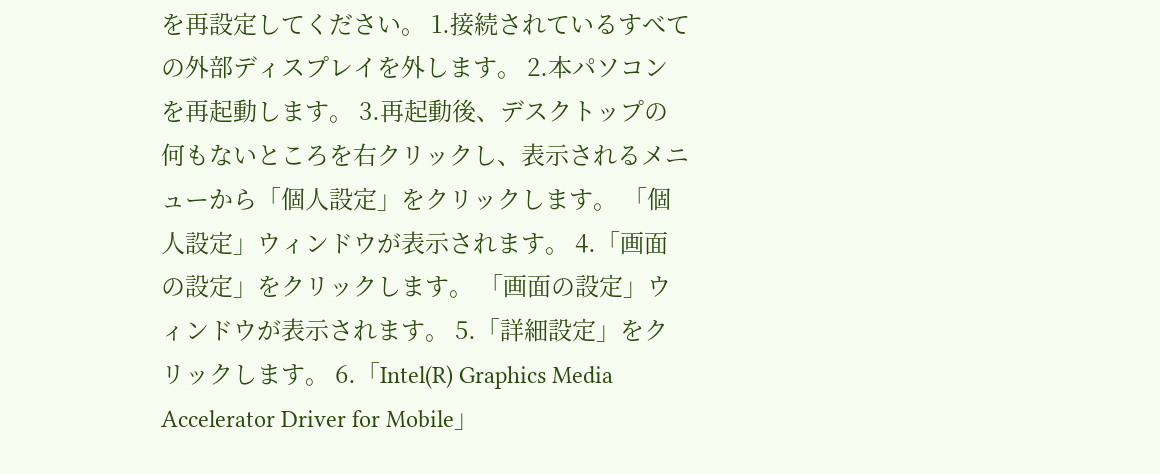を再設定してください。 1.接続されているすべての外部ディスプレイを外します。 2.本パソコンを再起動します。 3.再起動後、デスクトップの何もないところを右クリックし、表示されるメニューから「個人設定」をクリックします。 「個人設定」ウィンドウが表示されます。 4.「画面の設定」をクリックします。 「画面の設定」ウィンドウが表示されます。 5.「詳細設定」をクリックします。 6.「Intel(R) Graphics Media Accelerator Driver for Mobile」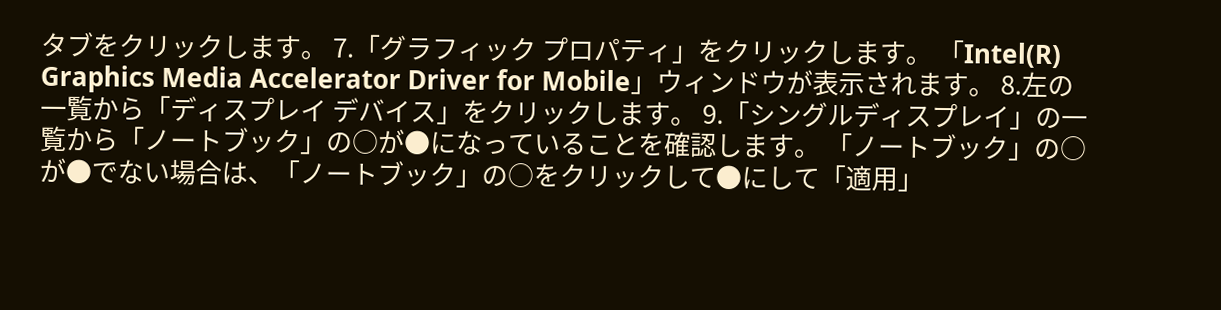タブをクリックします。 7.「グラフィック プロパティ」をクリックします。 「Intel(R) Graphics Media Accelerator Driver for Mobile」ウィンドウが表示されます。 8.左の一覧から「ディスプレイ デバイス」をクリックします。 9.「シングルディスプレイ」の一覧から「ノートブック」の○が●になっていることを確認します。 「ノートブック」の○が●でない場合は、「ノートブック」の○をクリックして●にして「適用」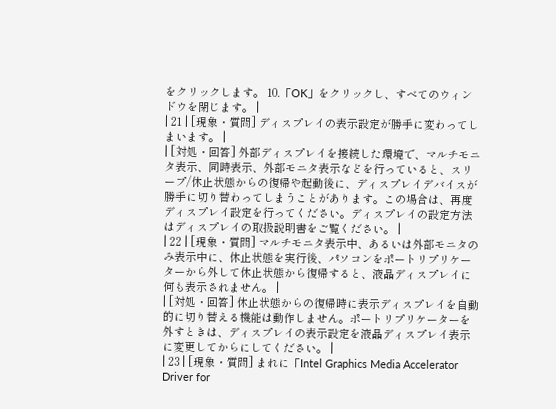をクリックします。 10.「OK」をクリックし、すべてのウィンドウを閉じます。 |
| 21 | [現象・質問] ディスプレイの表示設定が勝手に変わってしまいます。 |
| [対処・回答] 外部ディスプレイを接続した環境で、マルチモニタ表示、同時表示、外部モニタ表示などを行っていると、スリープ/休止状態からの復帰や起動後に、ディスプレイデバイスが勝手に切り替わってしまうことがあります。この場合は、再度ディスプレイ設定を行ってください。ディスプレイの設定方法はディスプレイの取扱説明書をご覧ください。 |
| 22 | [現象・質問] マルチモニタ表示中、あるいは外部モニタのみ表示中に、休止状態を実行後、パソコンをポートリプリケーターから外して休止状態から復帰すると、液晶ディスプレイに何も表示されません。 |
| [対処・回答] 休止状態からの復帰時に表示ディスプレイを自動的に切り替える機能は動作しません。ポートリプリケーターを外すときは、ディスプレイの表示設定を液晶ディスプレイ表示に変更してからにしてください。 |
| 23 | [現象・質問] まれに「Intel Graphics Media Accelerator Driver for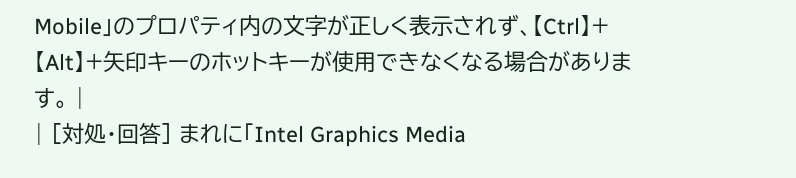Mobile」のプロパティ内の文字が正しく表示されず、【Ctrl】+【Alt】+矢印キーのホットキーが使用できなくなる場合があります。 |
| [対処・回答] まれに「Intel Graphics Media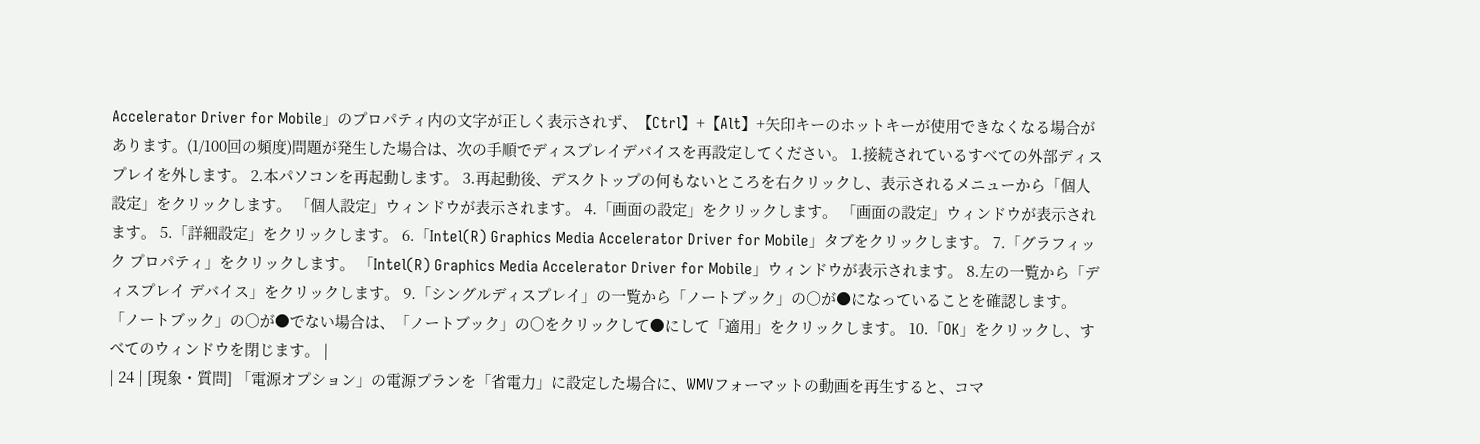Accelerator Driver for Mobile」のプロパティ内の文字が正しく表示されず、【Ctrl】+【Alt】+矢印キーのホットキーが使用できなくなる場合があります。(1/100回の頻度)問題が発生した場合は、次の手順でディスプレイデバイスを再設定してください。 1.接続されているすべての外部ディスプレイを外します。 2.本パソコンを再起動します。 3.再起動後、デスクトップの何もないところを右クリックし、表示されるメニューから「個人設定」をクリックします。 「個人設定」ウィンドウが表示されます。 4.「画面の設定」をクリックします。 「画面の設定」ウィンドウが表示されます。 5.「詳細設定」をクリックします。 6.「Intel(R) Graphics Media Accelerator Driver for Mobile」タブをクリックします。 7.「グラフィック プロパティ」をクリックします。 「Intel(R) Graphics Media Accelerator Driver for Mobile」ウィンドウが表示されます。 8.左の一覧から「ディスプレイ デバイス」をクリックします。 9.「シングルディスプレイ」の一覧から「ノートブック」の○が●になっていることを確認します。 「ノートブック」の○が●でない場合は、「ノートブック」の○をクリックして●にして「適用」をクリックします。 10.「OK」をクリックし、すべてのウィンドウを閉じます。 |
| 24 | [現象・質問] 「電源オプション」の電源プランを「省電力」に設定した場合に、WMVフォーマットの動画を再生すると、コマ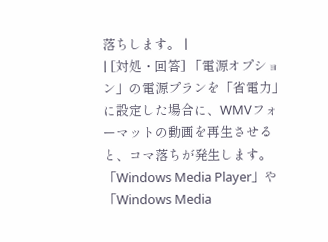落ちします。 |
| [対処・回答] 「電源オプション」の電源プランを「省電力」に設定した場合に、WMVフォーマットの動画を再生させると、コマ落ちが発生します。 「Windows Media Player」や「Windows Media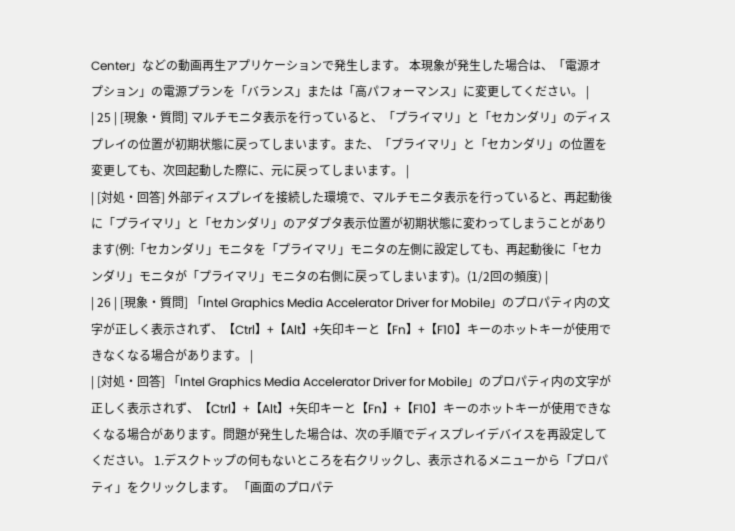Center」などの動画再生アプリケーションで発生します。 本現象が発生した場合は、「電源オプション」の電源プランを「バランス」または「高パフォーマンス」に変更してください。 |
| 25 | [現象・質問] マルチモニタ表示を行っていると、「プライマリ」と「セカンダリ」のディスプレイの位置が初期状態に戻ってしまいます。また、「プライマリ」と「セカンダリ」の位置を変更しても、次回起動した際に、元に戻ってしまいます。 |
| [対処・回答] 外部ディスプレイを接続した環境で、マルチモニタ表示を行っていると、再起動後に「プライマリ」と「セカンダリ」のアダプタ表示位置が初期状態に変わってしまうことがあります(例:「セカンダリ」モニタを「プライマリ」モニタの左側に設定しても、再起動後に「セカンダリ」モニタが「プライマリ」モニタの右側に戻ってしまいます)。(1/2回の頻度) |
| 26 | [現象・質問] 「Intel Graphics Media Accelerator Driver for Mobile」のプロパティ内の文字が正しく表示されず、【Ctrl】+【Alt】+矢印キーと【Fn】+【F10】キーのホットキーが使用できなくなる場合があります。 |
| [対処・回答] 「Intel Graphics Media Accelerator Driver for Mobile」のプロパティ内の文字が正しく表示されず、【Ctrl】+【Alt】+矢印キーと【Fn】+【F10】キーのホットキーが使用できなくなる場合があります。問題が発生した場合は、次の手順でディスプレイデバイスを再設定してください。 1.デスクトップの何もないところを右クリックし、表示されるメニューから「プロパティ」をクリックします。 「画面のプロパテ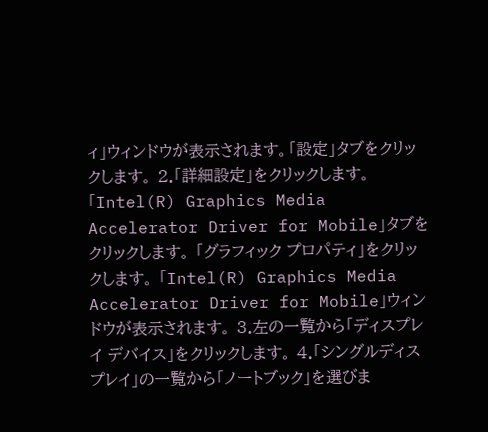ィ」ウィンドウが表示されます。「設定」タブをクリックします。 2.「詳細設定」をクリックします。 「Intel(R) Graphics Media Accelerator Driver for Mobile」タブをクリックします。 「グラフィック プロパティ」をクリックします。 「Intel(R) Graphics Media Accelerator Driver for Mobile」ウィンドウが表示されます。 3.左の一覧から「ディスプレイ デバイス」をクリックします。 4.「シングルディスプレイ」の一覧から「ノートブック」を選びま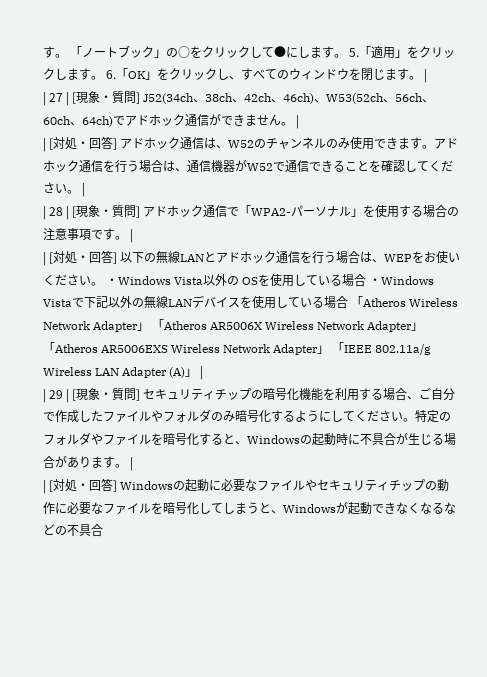す。 「ノートブック」の○をクリックして●にします。 5.「適用」をクリックします。 6.「OK」をクリックし、すべてのウィンドウを閉じます。 |
| 27 | [現象・質問] J52(34ch、38ch、42ch、46ch)、W53(52ch、56ch、60ch、64ch)でアドホック通信ができません。 |
| [対処・回答] アドホック通信は、W52のチャンネルのみ使用できます。アドホック通信を行う場合は、通信機器がW52で通信できることを確認してください。 |
| 28 | [現象・質問] アドホック通信で「WPA2-パーソナル」を使用する場合の注意事項です。 |
| [対処・回答] 以下の無線LANとアドホック通信を行う場合は、WEPをお使いください。 ・Windows Vista以外の OSを使用している場合 ・Windows Vistaで下記以外の無線LANデバイスを使用している場合 「Atheros Wireless Network Adapter」 「Atheros AR5006X Wireless Network Adapter」 「Atheros AR5006EXS Wireless Network Adapter」 「IEEE 802.11a/g Wireless LAN Adapter (A)」 |
| 29 | [現象・質問] セキュリティチップの暗号化機能を利用する場合、ご自分で作成したファイルやフォルダのみ暗号化するようにしてください。特定のフォルダやファイルを暗号化すると、Windowsの起動時に不具合が生じる場合があります。 |
| [対処・回答] Windowsの起動に必要なファイルやセキュリティチップの動作に必要なファイルを暗号化してしまうと、Windowsが起動できなくなるなどの不具合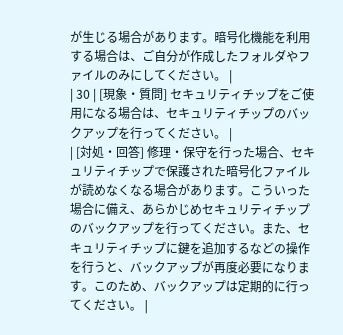が生じる場合があります。暗号化機能を利用する場合は、ご自分が作成したフォルダやファイルのみにしてください。 |
| 30 | [現象・質問] セキュリティチップをご使用になる場合は、セキュリティチップのバックアップを行ってください。 |
| [対処・回答] 修理・保守を行った場合、セキュリティチップで保護された暗号化ファイルが読めなくなる場合があります。こういった場合に備え、あらかじめセキュリティチップのバックアップを行ってください。また、セキュリティチップに鍵を追加するなどの操作を行うと、バックアップが再度必要になります。このため、バックアップは定期的に行ってください。 |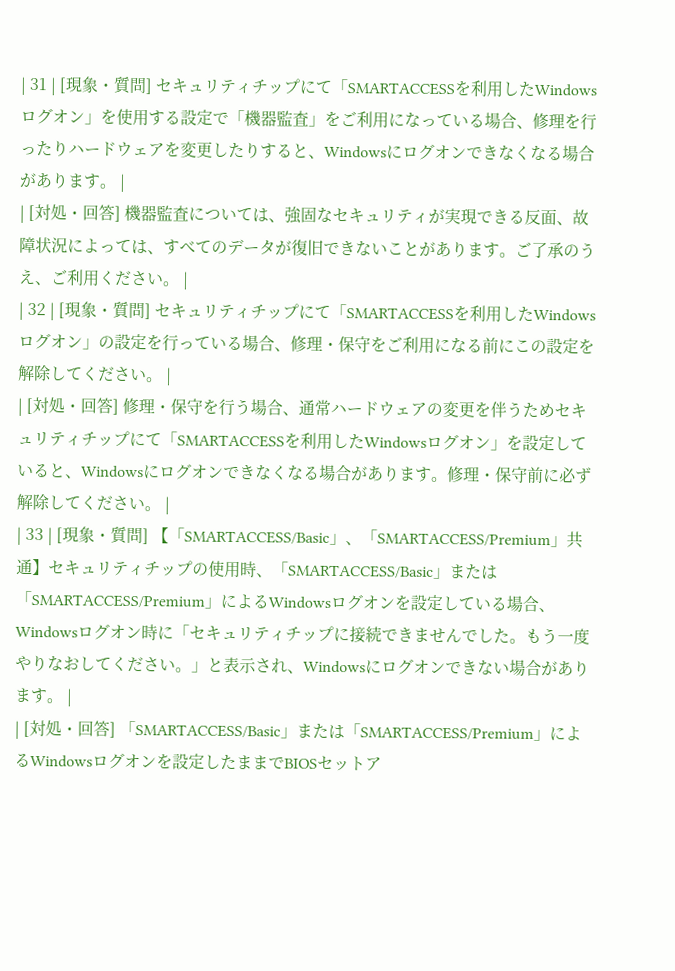| 31 | [現象・質問] セキュリティチップにて「SMARTACCESSを利用したWindowsログオン」を使用する設定で「機器監査」をご利用になっている場合、修理を行ったりハードウェアを変更したりすると、Windowsにログオンできなくなる場合があります。 |
| [対処・回答] 機器監査については、強固なセキュリティが実現できる反面、故障状況によっては、すべてのデータが復旧できないことがあります。ご了承のうえ、ご利用ください。 |
| 32 | [現象・質問] セキュリティチップにて「SMARTACCESSを利用したWindowsログオン」の設定を行っている場合、修理・保守をご利用になる前にこの設定を解除してください。 |
| [対処・回答] 修理・保守を行う場合、通常ハードウェアの変更を伴うためセキュリティチップにて「SMARTACCESSを利用したWindowsログオン」を設定していると、Windowsにログオンできなくなる場合があります。修理・保守前に必ず解除してください。 |
| 33 | [現象・質問] 【「SMARTACCESS/Basic」、「SMARTACCESS/Premium」共通】セキュリティチップの使用時、「SMARTACCESS/Basic」または「SMARTACCESS/Premium」によるWindowsログオンを設定している場合、Windowsログオン時に「セキュリティチップに接続できませんでした。もう一度やりなおしてください。」と表示され、Windowsにログオンできない場合があります。 |
| [対処・回答] 「SMARTACCESS/Basic」または「SMARTACCESS/Premium」によるWindowsログオンを設定したままでBIOSセットア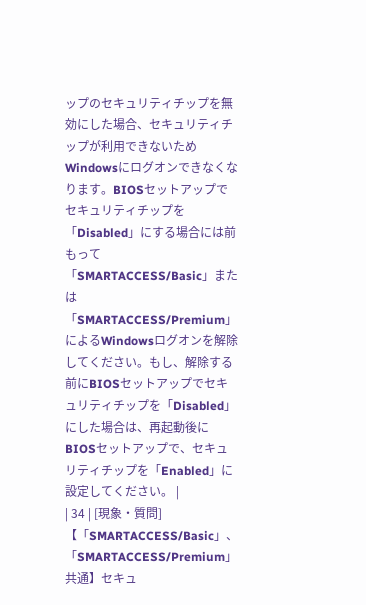ップのセキュリティチップを無効にした場合、セキュリティチップが利用できないためWindowsにログオンできなくなります。BIOSセットアップでセキュリティチップを「Disabled」にする場合には前もって「SMARTACCESS/Basic」または「SMARTACCESS/Premium」によるWindowsログオンを解除してください。もし、解除する前にBIOSセットアップでセキュリティチップを「Disabled」にした場合は、再起動後にBIOSセットアップで、セキュリティチップを「Enabled」に設定してください。 |
| 34 | [現象・質問] 【「SMARTACCESS/Basic」、「SMARTACCESS/Premium」共通】セキュ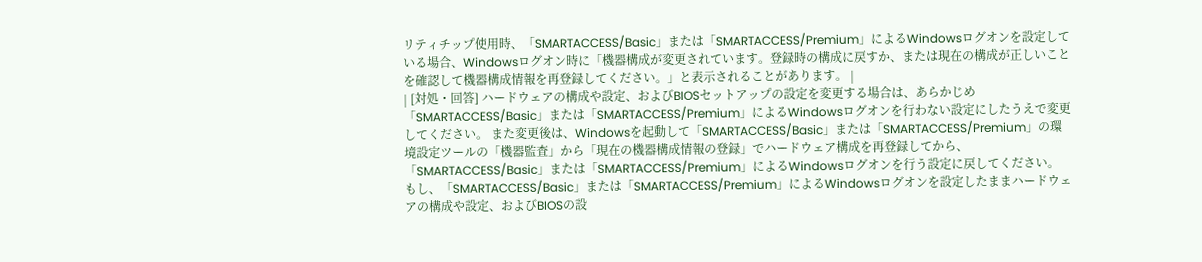リティチップ使用時、「SMARTACCESS/Basic」または「SMARTACCESS/Premium」によるWindowsログオンを設定している場合、Windowsログオン時に「機器構成が変更されています。登録時の構成に戻すか、または現在の構成が正しいことを確認して機器構成情報を再登録してください。」と表示されることがあります。 |
| [対処・回答] ハードウェアの構成や設定、およびBIOSセットアップの設定を変更する場合は、あらかじめ「SMARTACCESS/Basic」または「SMARTACCESS/Premium」によるWindowsログオンを行わない設定にしたうえで変更してください。 また変更後は、Windowsを起動して「SMARTACCESS/Basic」または「SMARTACCESS/Premium」の環境設定ツールの「機器監査」から「現在の機器構成情報の登録」でハードウェア構成を再登録してから、「SMARTACCESS/Basic」または「SMARTACCESS/Premium」によるWindowsログオンを行う設定に戻してください。 もし、「SMARTACCESS/Basic」または「SMARTACCESS/Premium」によるWindowsログオンを設定したままハードウェアの構成や設定、およびBIOSの設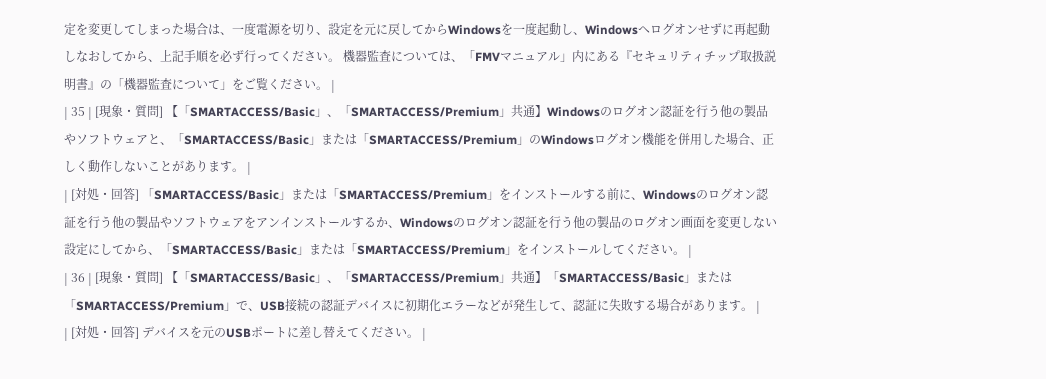定を変更してしまった場合は、一度電源を切り、設定を元に戻してからWindowsを一度起動し、Windowsへログオンせずに再起動しなおしてから、上記手順を必ず行ってください。 機器監査については、「FMVマニュアル」内にある『セキュリティチップ取扱説明書』の「機器監査について」をご覧ください。 |
| 35 | [現象・質問] 【「SMARTACCESS/Basic」、「SMARTACCESS/Premium」共通】Windowsのログオン認証を行う他の製品やソフトウェアと、「SMARTACCESS/Basic」または「SMARTACCESS/Premium」のWindowsログオン機能を併用した場合、正しく動作しないことがあります。 |
| [対処・回答] 「SMARTACCESS/Basic」または「SMARTACCESS/Premium」をインストールする前に、Windowsのログオン認証を行う他の製品やソフトウェアをアンインストールするか、Windowsのログオン認証を行う他の製品のログオン画面を変更しない設定にしてから、「SMARTACCESS/Basic」または「SMARTACCESS/Premium」をインストールしてください。 |
| 36 | [現象・質問] 【「SMARTACCESS/Basic」、「SMARTACCESS/Premium」共通】「SMARTACCESS/Basic」または「SMARTACCESS/Premium」で、USB接続の認証デバイスに初期化エラーなどが発生して、認証に失敗する場合があります。 |
| [対処・回答] デバイスを元のUSBポートに差し替えてください。 |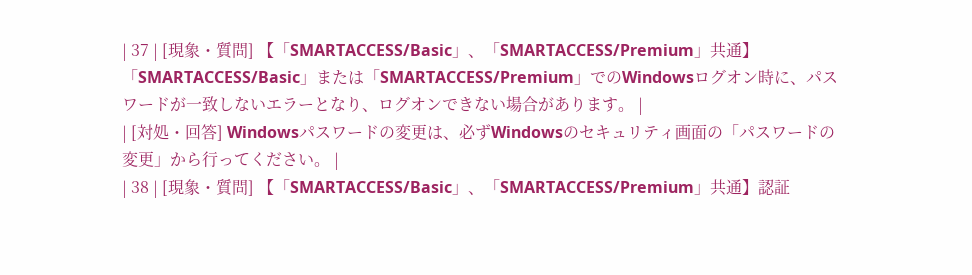| 37 | [現象・質問] 【「SMARTACCESS/Basic」、「SMARTACCESS/Premium」共通】「SMARTACCESS/Basic」または「SMARTACCESS/Premium」でのWindowsログオン時に、パスワードが一致しないエラーとなり、ログオンできない場合があります。 |
| [対処・回答] Windowsパスワードの変更は、必ずWindowsのセキュリティ画面の「パスワードの変更」から行ってください。 |
| 38 | [現象・質問] 【「SMARTACCESS/Basic」、「SMARTACCESS/Premium」共通】認証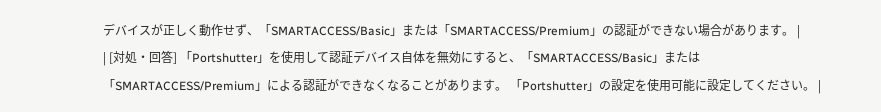デバイスが正しく動作せず、「SMARTACCESS/Basic」または「SMARTACCESS/Premium」の認証ができない場合があります。 |
| [対処・回答] 「Portshutter」を使用して認証デバイス自体を無効にすると、「SMARTACCESS/Basic」または「SMARTACCESS/Premium」による認証ができなくなることがあります。 「Portshutter」の設定を使用可能に設定してください。 |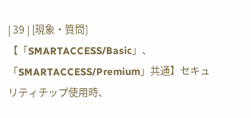| 39 | [現象・質問] 【「SMARTACCESS/Basic」、「SMARTACCESS/Premium」共通】セキュリティチップ使用時、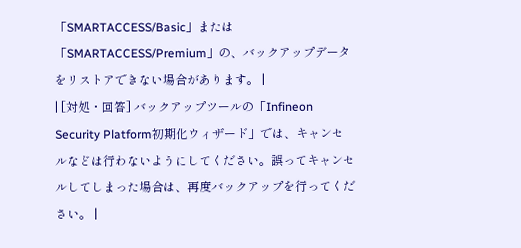「SMARTACCESS/Basic」または「SMARTACCESS/Premium」の、バックアップデータをリストアできない場合があります。 |
| [対処・回答] バックアップツールの「Infineon Security Platform初期化ウィザード」では、キャンセルなどは行わないようにしてください。誤ってキャンセルしてしまった場合は、再度バックアップを行ってください。 |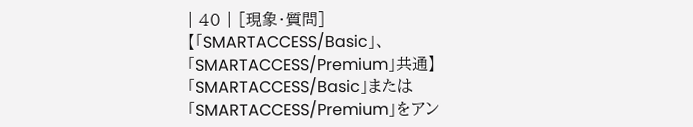| 40 | [現象・質問] 【「SMARTACCESS/Basic」、「SMARTACCESS/Premium」共通】「SMARTACCESS/Basic」または「SMARTACCESS/Premium」をアン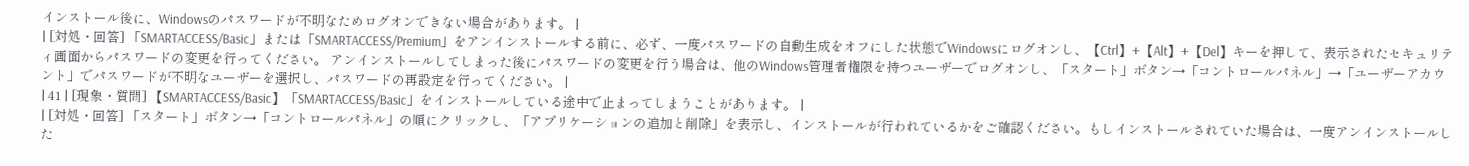インストール後に、Windowsのパスワードが不明なためログオンできない場合があります。 |
| [対処・回答] 「SMARTACCESS/Basic」または「SMARTACCESS/Premium」をアンインストールする前に、必ず、一度パスワードの自動生成をオフにした状態でWindowsにログオンし、【Ctrl】+【Alt】+【Del】キーを押して、表示されたセキュリティ画面からパスワードの変更を行ってください。 アンインストールしてしまった後にパスワードの変更を行う場合は、他のWindows管理者権限を持つユーザーでログオンし、「スタート」ボタン→「コントロールパネル」→「ユーザーアカウント」でパスワードが不明なユーザーを選択し、パスワードの再設定を行ってください。 |
| 41 | [現象・質問] 【SMARTACCESS/Basic】「SMARTACCESS/Basic」をインストールしている途中で止まってしまうことがあります。 |
| [対処・回答] 「スタート」ボタン→「コントロールパネル」の順にクリックし、「アプリケーションの追加と削除」を表示し、インストールが行われているかをご確認ください。もしインストールされていた場合は、一度アンインストールした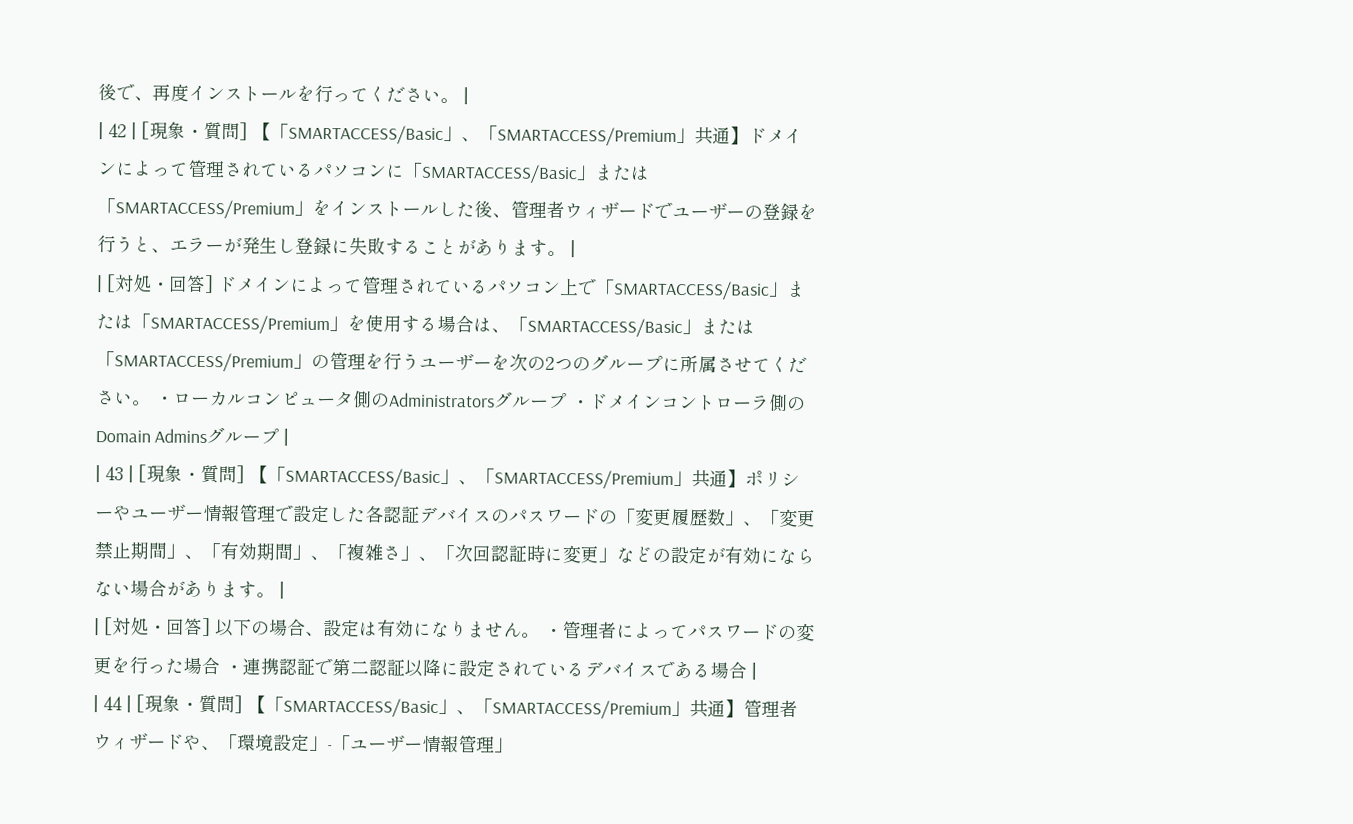後で、再度インストールを行ってください。 |
| 42 | [現象・質問] 【「SMARTACCESS/Basic」、「SMARTACCESS/Premium」共通】ドメインによって管理されているパソコンに「SMARTACCESS/Basic」または「SMARTACCESS/Premium」をインストールした後、管理者ウィザードでユーザーの登録を行うと、エラーが発生し登録に失敗することがあります。 |
| [対処・回答] ドメインによって管理されているパソコン上で「SMARTACCESS/Basic」または「SMARTACCESS/Premium」を使用する場合は、「SMARTACCESS/Basic」または「SMARTACCESS/Premium」の管理を行うユーザーを次の2つのグループに所属させてください。 ・ローカルコンピュータ側のAdministratorsグループ ・ドメインコントローラ側のDomain Adminsグループ |
| 43 | [現象・質問] 【「SMARTACCESS/Basic」、「SMARTACCESS/Premium」共通】ポリシーやユーザー情報管理で設定した各認証デバイスのパスワードの「変更履歴数」、「変更禁止期間」、「有効期間」、「複雑さ」、「次回認証時に変更」などの設定が有効にならない場合があります。 |
| [対処・回答] 以下の場合、設定は有効になりません。 ・管理者によってパスワードの変更を行った場合 ・連携認証で第二認証以降に設定されているデバイスである場合 |
| 44 | [現象・質問] 【「SMARTACCESS/Basic」、「SMARTACCESS/Premium」共通】管理者ウィザードや、「環境設定」-「ユーザー情報管理」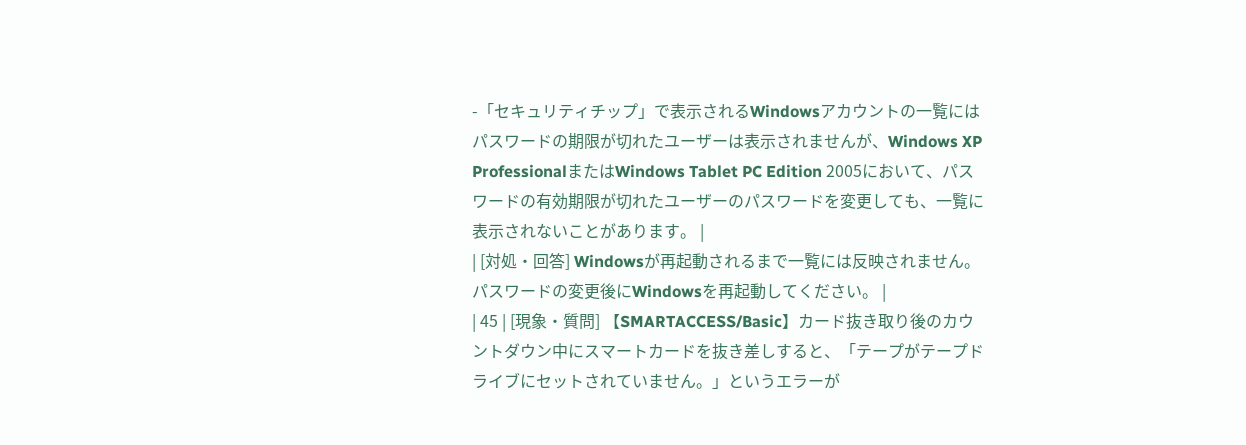-「セキュリティチップ」で表示されるWindowsアカウントの一覧にはパスワードの期限が切れたユーザーは表示されませんが、Windows XP ProfessionalまたはWindows Tablet PC Edition 2005において、パスワードの有効期限が切れたユーザーのパスワードを変更しても、一覧に表示されないことがあります。 |
| [対処・回答] Windowsが再起動されるまで一覧には反映されません。パスワードの変更後にWindowsを再起動してください。 |
| 45 | [現象・質問] 【SMARTACCESS/Basic】カード抜き取り後のカウントダウン中にスマートカードを抜き差しすると、「テープがテープドライブにセットされていません。」というエラーが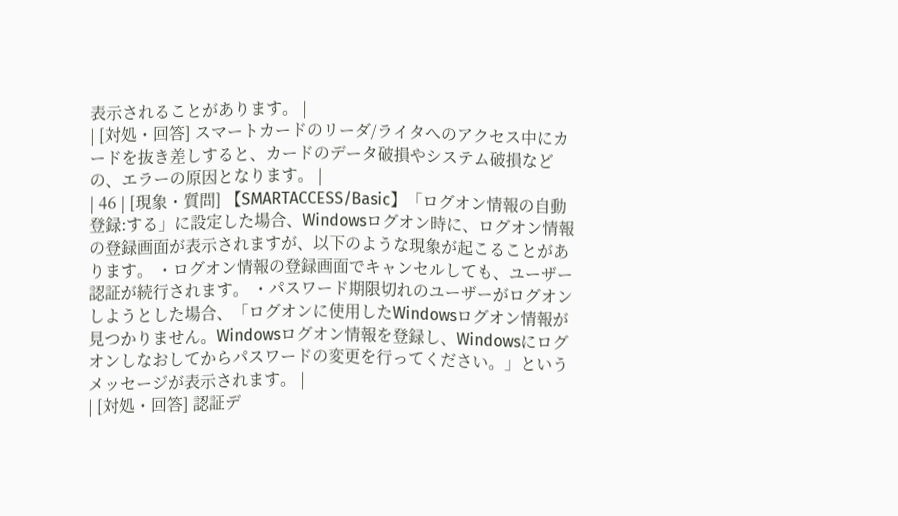表示されることがあります。 |
| [対処・回答] スマートカードのリーダ/ライタへのアクセス中にカードを抜き差しすると、カードのデータ破損やシステム破損などの、エラーの原因となります。 |
| 46 | [現象・質問] 【SMARTACCESS/Basic】「ログオン情報の自動登録:する」に設定した場合、Windowsログオン時に、ログオン情報の登録画面が表示されますが、以下のような現象が起こることがあります。 ・ログオン情報の登録画面でキャンセルしても、ユーザー認証が続行されます。 ・パスワード期限切れのユーザーがログオンしようとした場合、「ログオンに使用したWindowsログオン情報が見つかりません。Windowsログオン情報を登録し、Windowsにログオンしなおしてからパスワードの変更を行ってください。」というメッセージが表示されます。 |
| [対処・回答] 認証デ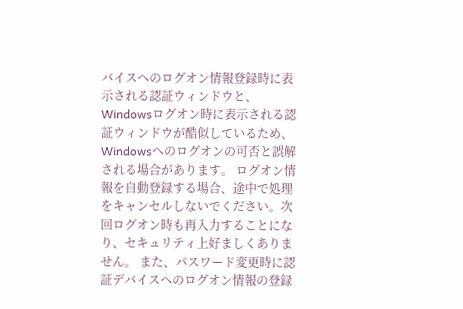バイスへのログオン情報登録時に表示される認証ウィンドウと、Windowsログオン時に表示される認証ウィンドウが酷似しているため、Windowsへのログオンの可否と誤解される場合があります。 ログオン情報を自動登録する場合、途中で処理をキャンセルしないでください。次回ログオン時も再入力することになり、セキュリティ上好ましくありません。 また、パスワード変更時に認証デバイスへのログオン情報の登録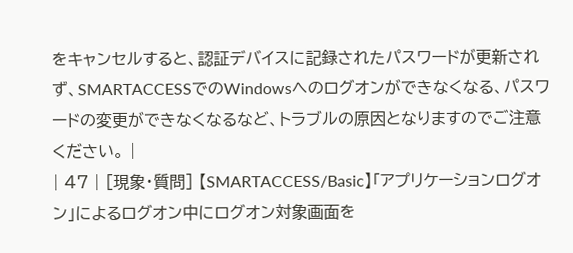をキャンセルすると、認証デバイスに記録されたパスワードが更新されず、SMARTACCESSでのWindowsへのログオンができなくなる、パスワードの変更ができなくなるなど、トラブルの原因となりますのでご注意ください。 |
| 47 | [現象・質問] 【SMARTACCESS/Basic】「アプリケーションログオン」によるログオン中にログオン対象画面を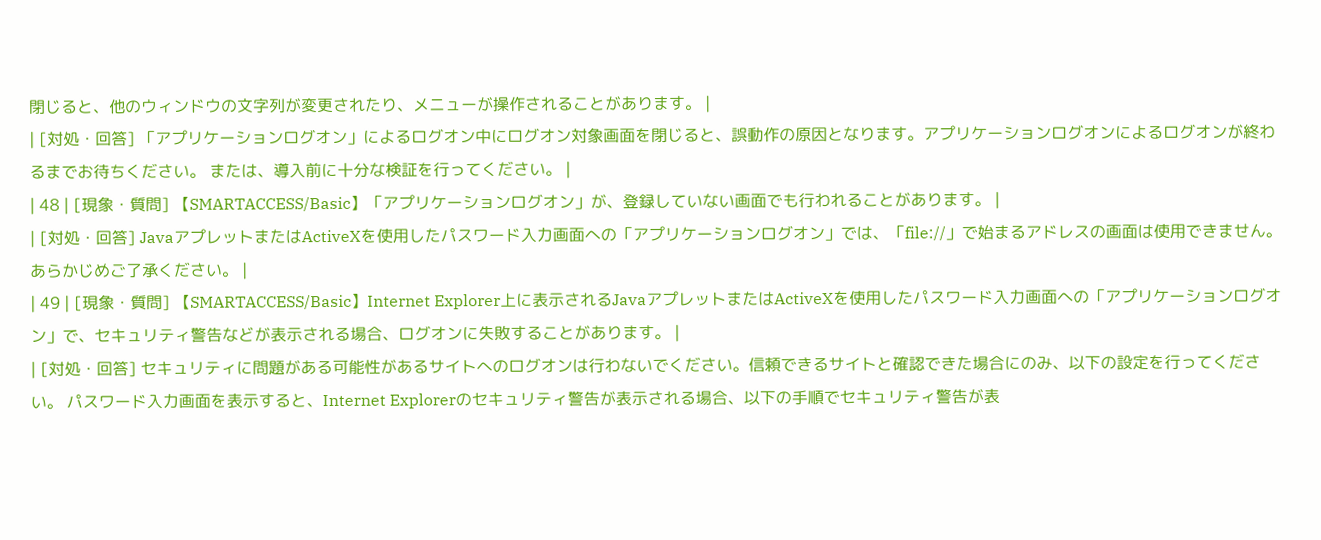閉じると、他のウィンドウの文字列が変更されたり、メニューが操作されることがあります。 |
| [対処・回答] 「アプリケーションログオン」によるログオン中にログオン対象画面を閉じると、誤動作の原因となります。アプリケーションログオンによるログオンが終わるまでお待ちください。 または、導入前に十分な検証を行ってください。 |
| 48 | [現象・質問] 【SMARTACCESS/Basic】「アプリケーションログオン」が、登録していない画面でも行われることがあります。 |
| [対処・回答] JavaアプレットまたはActiveXを使用したパスワード入力画面への「アプリケーションログオン」では、「file://」で始まるアドレスの画面は使用できません。あらかじめご了承ください。 |
| 49 | [現象・質問] 【SMARTACCESS/Basic】Internet Explorer上に表示されるJavaアプレットまたはActiveXを使用したパスワード入力画面への「アプリケーションログオン」で、セキュリティ警告などが表示される場合、ログオンに失敗することがあります。 |
| [対処・回答] セキュリティに問題がある可能性があるサイトへのログオンは行わないでください。信頼できるサイトと確認できた場合にのみ、以下の設定を行ってください。 パスワード入力画面を表示すると、Internet Explorerのセキュリティ警告が表示される場合、以下の手順でセキュリティ警告が表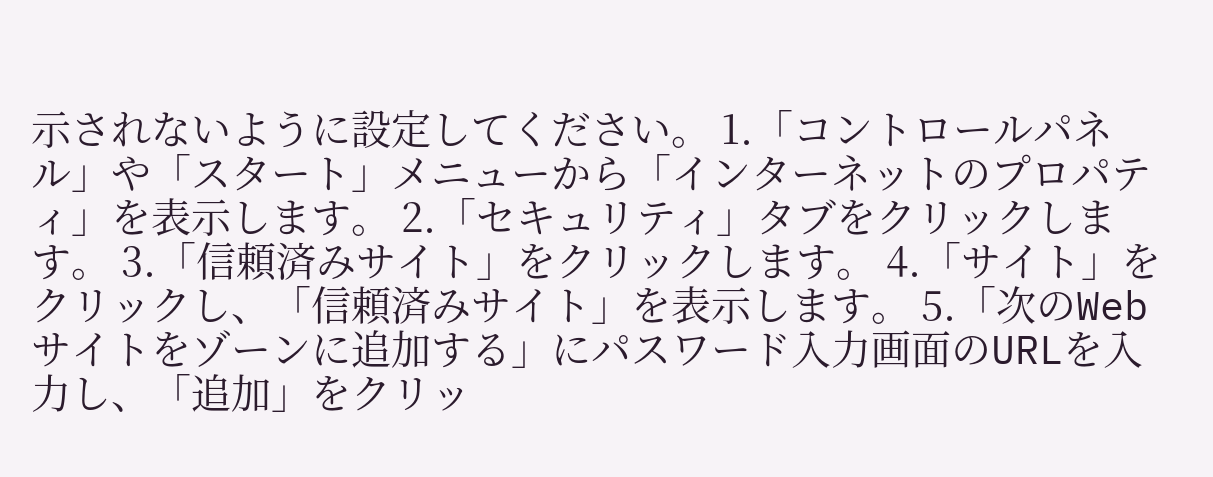示されないように設定してください。 1.「コントロールパネル」や「スタート」メニューから「インターネットのプロパティ」を表示します。 2.「セキュリティ」タブをクリックします。 3.「信頼済みサイト」をクリックします。 4.「サイト」をクリックし、「信頼済みサイト」を表示します。 5.「次のWebサイトをゾーンに追加する」にパスワード入力画面のURLを入力し、「追加」をクリッ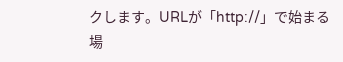クします。URLが「http://」で始まる場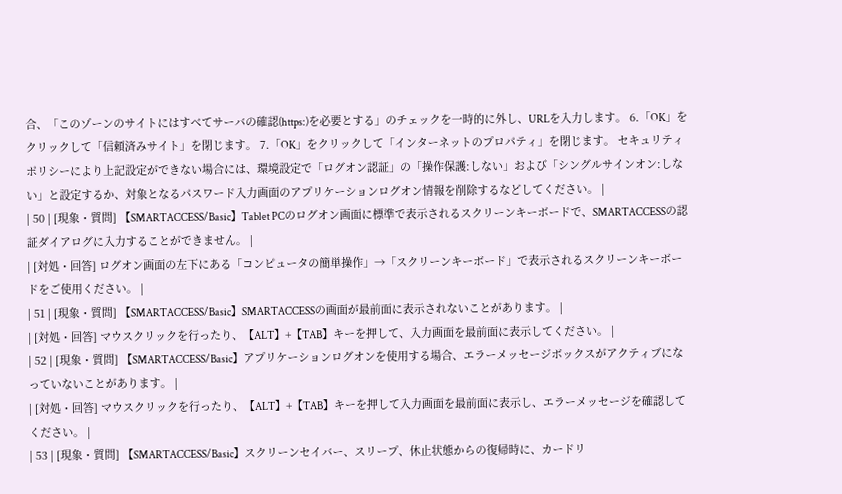合、「このゾーンのサイトにはすべてサーバの確認(https:)を必要とする」のチェックを一時的に外し、URLを入力します。 6.「OK」をクリックして「信頼済みサイト」を閉じます。 7.「OK」をクリックして「インターネットのプロパティ」を閉じます。 セキュリティポリシーにより上記設定ができない場合には、環境設定で「ログオン認証」の「操作保護:しない」および「シングルサインオン:しない」と設定するか、対象となるパスワード入力画面のアプリケーションログオン情報を削除するなどしてください。 |
| 50 | [現象・質問] 【SMARTACCESS/Basic】Tablet PCのログオン画面に標準で表示されるスクリーンキーボードで、SMARTACCESSの認証ダイアログに入力することができません。 |
| [対処・回答] ログオン画面の左下にある「コンピュータの簡単操作」→「スクリーンキーボード」で表示されるスクリーンキーボードをご使用ください。 |
| 51 | [現象・質問] 【SMARTACCESS/Basic】SMARTACCESSの画面が最前面に表示されないことがあります。 |
| [対処・回答] マウスクリックを行ったり、【ALT】+【TAB】キーを押して、入力画面を最前面に表示してください。 |
| 52 | [現象・質問] 【SMARTACCESS/Basic】アプリケーションログオンを使用する場合、エラーメッセージボックスがアクティブになっていないことがあります。 |
| [対処・回答] マウスクリックを行ったり、【ALT】+【TAB】キーを押して入力画面を最前面に表示し、エラーメッセージを確認してください。 |
| 53 | [現象・質問] 【SMARTACCESS/Basic】スクリーンセイバー、スリープ、休止状態からの復帰時に、カードリ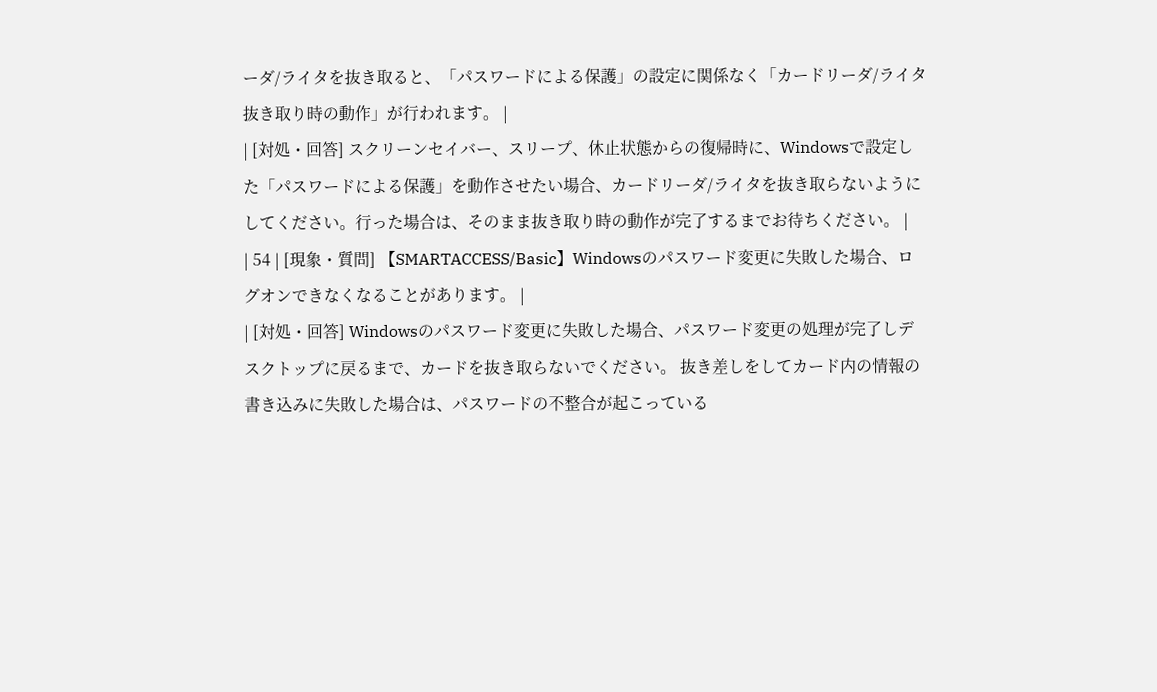ーダ/ライタを抜き取ると、「パスワードによる保護」の設定に関係なく「カードリーダ/ライタ抜き取り時の動作」が行われます。 |
| [対処・回答] スクリーンセイバー、スリープ、休止状態からの復帰時に、Windowsで設定した「パスワードによる保護」を動作させたい場合、カードリーダ/ライタを抜き取らないようにしてください。行った場合は、そのまま抜き取り時の動作が完了するまでお待ちください。 |
| 54 | [現象・質問] 【SMARTACCESS/Basic】Windowsのパスワード変更に失敗した場合、ログオンできなくなることがあります。 |
| [対処・回答] Windowsのパスワード変更に失敗した場合、パスワード変更の処理が完了しデスクトップに戻るまで、カードを抜き取らないでください。 抜き差しをしてカード内の情報の書き込みに失敗した場合は、パスワードの不整合が起こっている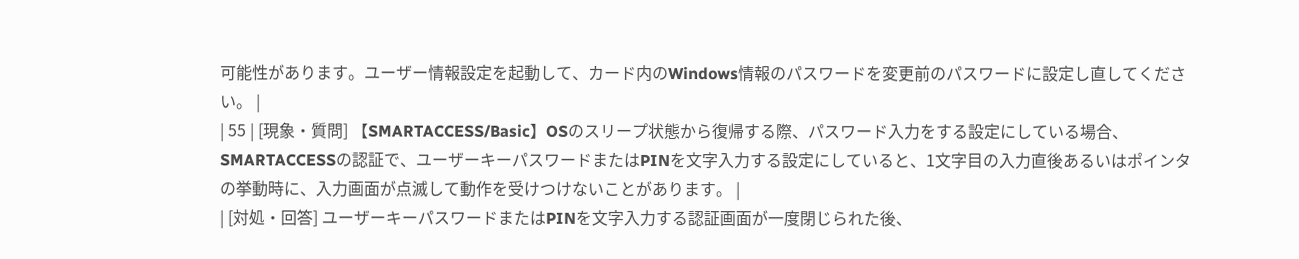可能性があります。ユーザー情報設定を起動して、カード内のWindows情報のパスワードを変更前のパスワードに設定し直してください。 |
| 55 | [現象・質問] 【SMARTACCESS/Basic】OSのスリープ状態から復帰する際、パスワード入力をする設定にしている場合、SMARTACCESSの認証で、ユーザーキーパスワードまたはPINを文字入力する設定にしていると、1文字目の入力直後あるいはポインタの挙動時に、入力画面が点滅して動作を受けつけないことがあります。 |
| [対処・回答] ユーザーキーパスワードまたはPINを文字入力する認証画面が一度閉じられた後、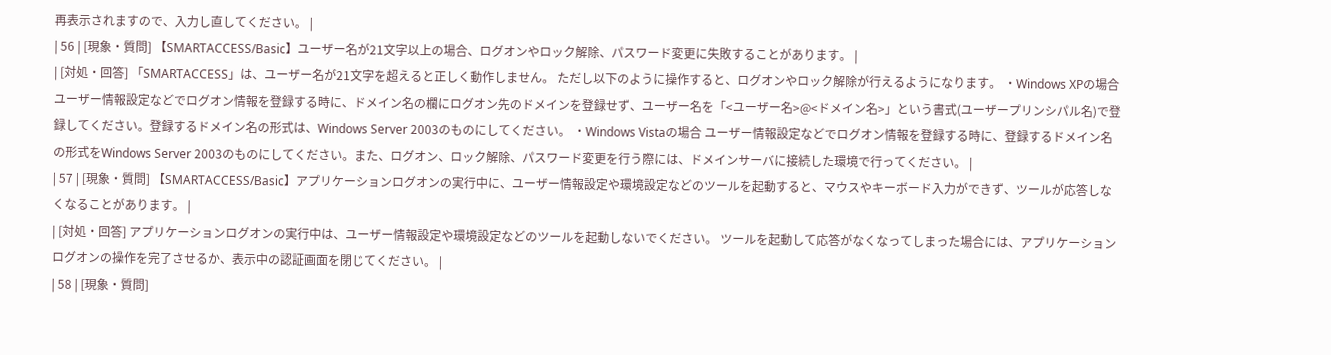再表示されますので、入力し直してください。 |
| 56 | [現象・質問] 【SMARTACCESS/Basic】ユーザー名が21文字以上の場合、ログオンやロック解除、パスワード変更に失敗することがあります。 |
| [対処・回答] 「SMARTACCESS」は、ユーザー名が21文字を超えると正しく動作しません。 ただし以下のように操作すると、ログオンやロック解除が行えるようになります。 ・Windows XPの場合 ユーザー情報設定などでログオン情報を登録する時に、ドメイン名の欄にログオン先のドメインを登録せず、ユーザー名を「<ユーザー名>@<ドメイン名>」という書式(ユーザープリンシパル名)で登録してください。登録するドメイン名の形式は、Windows Server 2003のものにしてください。 ・Windows Vistaの場合 ユーザー情報設定などでログオン情報を登録する時に、登録するドメイン名の形式をWindows Server 2003のものにしてください。また、ログオン、ロック解除、パスワード変更を行う際には、ドメインサーバに接続した環境で行ってください。 |
| 57 | [現象・質問] 【SMARTACCESS/Basic】アプリケーションログオンの実行中に、ユーザー情報設定や環境設定などのツールを起動すると、マウスやキーボード入力ができず、ツールが応答しなくなることがあります。 |
| [対処・回答] アプリケーションログオンの実行中は、ユーザー情報設定や環境設定などのツールを起動しないでください。 ツールを起動して応答がなくなってしまった場合には、アプリケーションログオンの操作を完了させるか、表示中の認証画面を閉じてください。 |
| 58 | [現象・質問]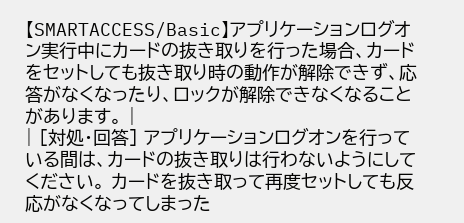【SMARTACCESS/Basic】アプリケーションログオン実行中にカードの抜き取りを行った場合、カードをセットしても抜き取り時の動作が解除できず、応答がなくなったり、ロックが解除できなくなることがあります。 |
| [対処・回答] アプリケーションログオンを行っている間は、カードの抜き取りは行わないようにしてください。 カードを抜き取って再度セットしても反応がなくなってしまった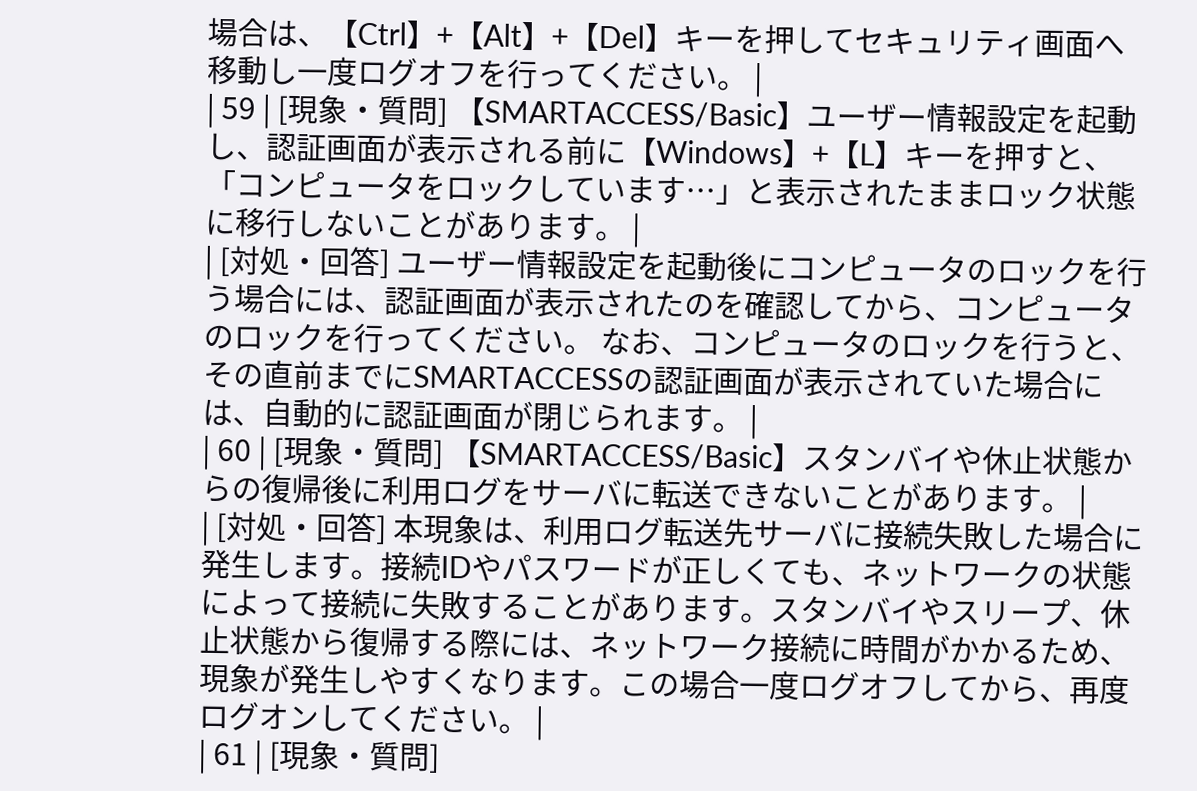場合は、【Ctrl】+【Alt】+【Del】キーを押してセキュリティ画面へ移動し一度ログオフを行ってください。 |
| 59 | [現象・質問] 【SMARTACCESS/Basic】ユーザー情報設定を起動し、認証画面が表示される前に【Windows】+【L】キーを押すと、「コンピュータをロックしています…」と表示されたままロック状態に移行しないことがあります。 |
| [対処・回答] ユーザー情報設定を起動後にコンピュータのロックを行う場合には、認証画面が表示されたのを確認してから、コンピュータのロックを行ってください。 なお、コンピュータのロックを行うと、その直前までにSMARTACCESSの認証画面が表示されていた場合には、自動的に認証画面が閉じられます。 |
| 60 | [現象・質問] 【SMARTACCESS/Basic】スタンバイや休止状態からの復帰後に利用ログをサーバに転送できないことがあります。 |
| [対処・回答] 本現象は、利用ログ転送先サーバに接続失敗した場合に発生します。接続IDやパスワードが正しくても、ネットワークの状態によって接続に失敗することがあります。スタンバイやスリープ、休止状態から復帰する際には、ネットワーク接続に時間がかかるため、現象が発生しやすくなります。この場合一度ログオフしてから、再度ログオンしてください。 |
| 61 | [現象・質問]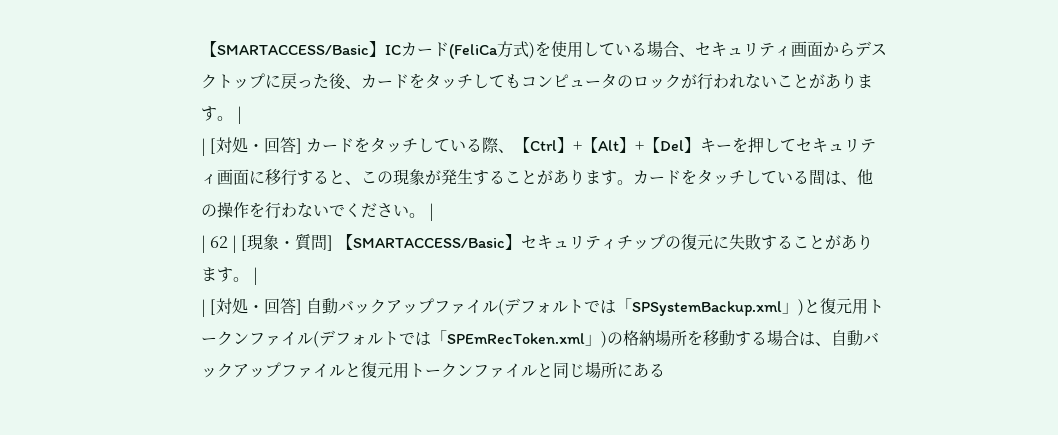【SMARTACCESS/Basic】ICカード(FeliCa方式)を使用している場合、セキュリティ画面からデスクトップに戻った後、カードをタッチしてもコンピュータのロックが行われないことがあります。 |
| [対処・回答] カードをタッチしている際、【Ctrl】+【Alt】+【Del】キーを押してセキュリティ画面に移行すると、この現象が発生することがあります。カードをタッチしている間は、他の操作を行わないでください。 |
| 62 | [現象・質問] 【SMARTACCESS/Basic】セキュリティチップの復元に失敗することがあります。 |
| [対処・回答] 自動バックアップファイル(デフォルトでは「SPSystemBackup.xml」)と復元用トークンファイル(デフォルトでは「SPEmRecToken.xml」)の格納場所を移動する場合は、自動バックアップファイルと復元用トークンファイルと同じ場所にある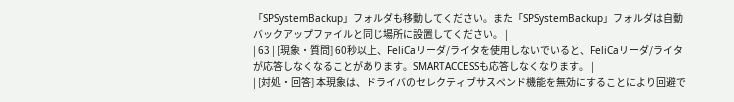「SPSystemBackup」フォルダも移動してください。また「SPSystemBackup」フォルダは自動バックアップファイルと同じ場所に設置してください。 |
| 63 | [現象・質問] 60秒以上、FeliCaリーダ/ライタを使用しないでいると、FeliCaリーダ/ライタが応答しなくなることがあります。SMARTACCESSも応答しなくなります。 |
| [対処・回答] 本現象は、ドライバのセレクティブサスペンド機能を無効にすることにより回避で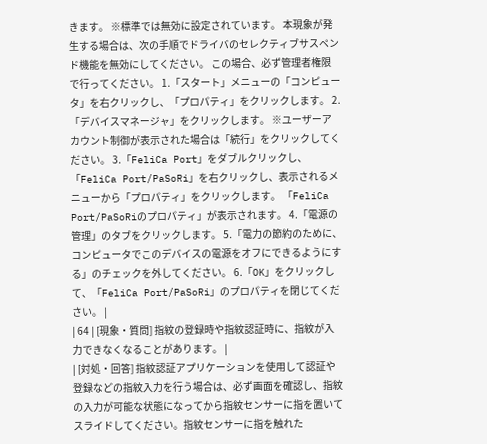きます。 ※標準では無効に設定されています。 本現象が発生する場合は、次の手順でドライバのセレクティブサスペンド機能を無効にしてください。 この場合、必ず管理者権限で行ってください。 1.「スタート」メニューの「コンピュータ」を右クリックし、「プロパティ」をクリックします。 2.「デバイスマネージャ」をクリックします。 ※ユーザーアカウント制御が表示された場合は「続行」をクリックしてください。 3.「FeliCa Port」をダブルクリックし、「FeliCa Port/PaSoRi」を右クリックし、表示されるメニューから「プロパティ」をクリックします。 「FeliCa Port/PaSoRiのプロパティ」が表示されます。 4.「電源の管理」のタブをクリックします。 5.「電力の節約のために、コンピュータでこのデバイスの電源をオフにできるようにする」のチェックを外してください。 6.「OK」をクリックして、「FeliCa Port/PaSoRi」のプロパティを閉じてください。 |
| 64 | [現象・質問] 指紋の登録時や指紋認証時に、指紋が入力できなくなることがあります。 |
| [対処・回答] 指紋認証アプリケーションを使用して認証や登録などの指紋入力を行う場合は、必ず画面を確認し、指紋の入力が可能な状態になってから指紋センサーに指を置いてスライドしてください。指紋センサーに指を触れた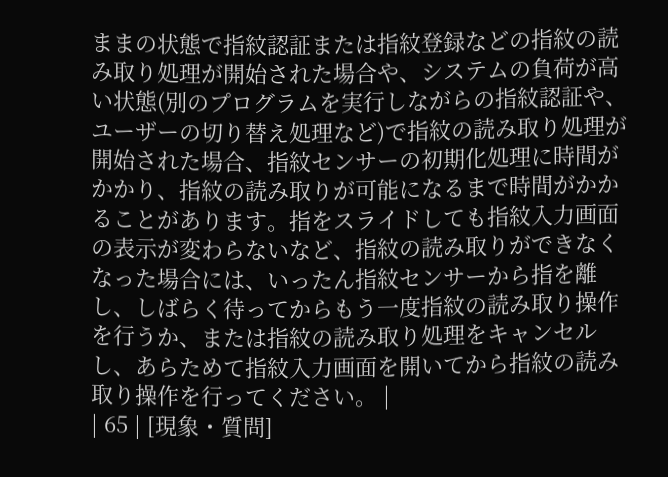ままの状態で指紋認証または指紋登録などの指紋の読み取り処理が開始された場合や、システムの負荷が高い状態(別のプログラムを実行しながらの指紋認証や、ユーザーの切り替え処理など)で指紋の読み取り処理が開始された場合、指紋センサーの初期化処理に時間がかかり、指紋の読み取りが可能になるまで時間がかかることがあります。指をスライドしても指紋入力画面の表示が変わらないなど、指紋の読み取りができなくなった場合には、いったん指紋センサーから指を離し、しばらく待ってからもう一度指紋の読み取り操作を行うか、または指紋の読み取り処理をキャンセルし、あらためて指紋入力画面を開いてから指紋の読み取り操作を行ってください。 |
| 65 | [現象・質問]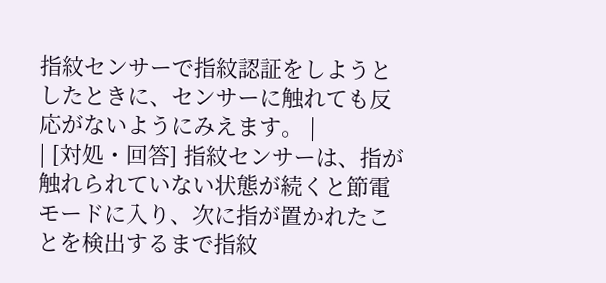指紋センサーで指紋認証をしようとしたときに、センサーに触れても反応がないようにみえます。 |
| [対処・回答] 指紋センサーは、指が触れられていない状態が続くと節電モードに入り、次に指が置かれたことを検出するまで指紋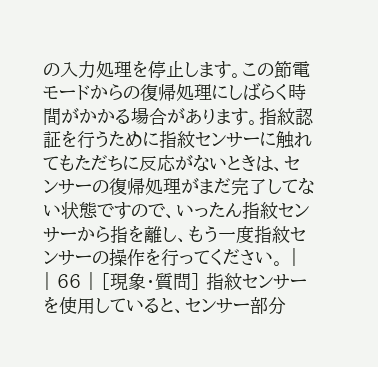の入力処理を停止します。この節電モードからの復帰処理にしばらく時間がかかる場合があります。指紋認証を行うために指紋センサーに触れてもただちに反応がないときは、センサーの復帰処理がまだ完了してない状態ですので、いったん指紋センサーから指を離し、もう一度指紋センサーの操作を行ってください。 |
| 66 | [現象・質問] 指紋センサーを使用していると、センサー部分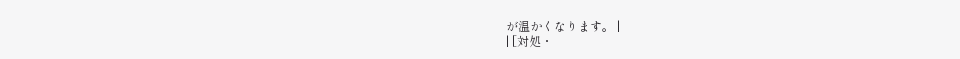が温かくなります。 |
| [対処・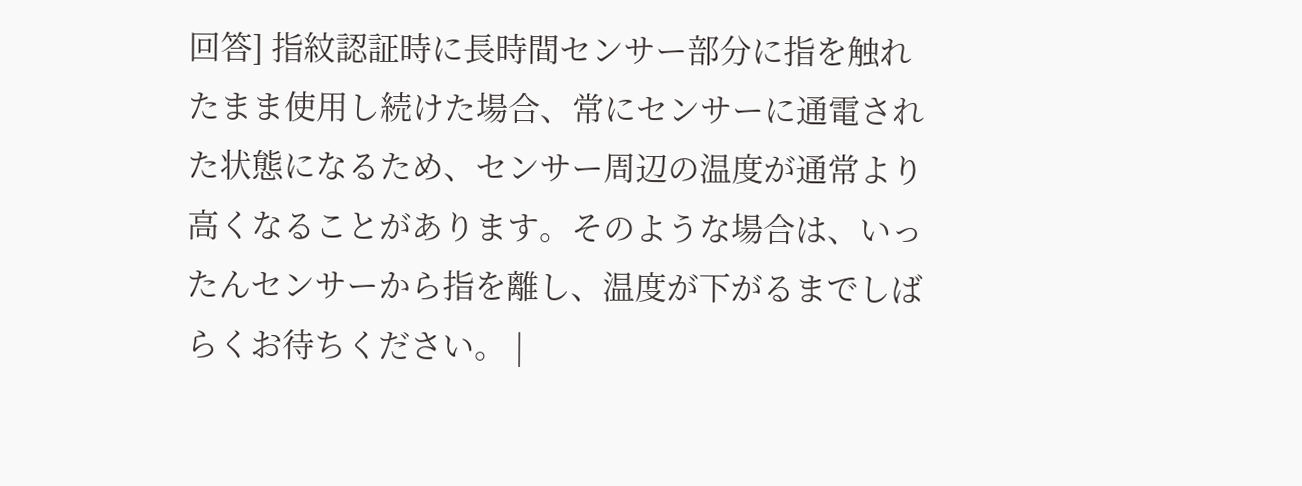回答] 指紋認証時に長時間センサー部分に指を触れたまま使用し続けた場合、常にセンサーに通電された状態になるため、センサー周辺の温度が通常より高くなることがあります。そのような場合は、いったんセンサーから指を離し、温度が下がるまでしばらくお待ちください。 |